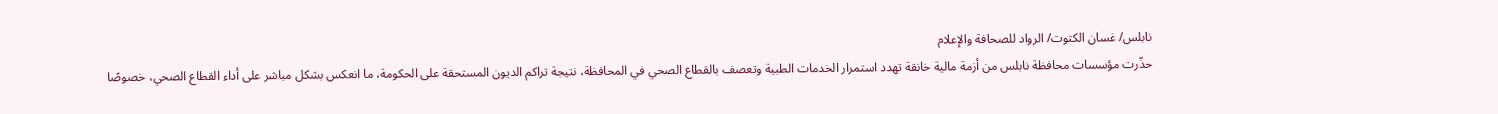نابلس/ غسان الكتوت/ الرواد للصحافة والإعلام
حذّرت مؤسسات محافظة نابلس من أزمة مالية خانقة تهدد استمرار الخدمات الطبية وتعصف بالقطاع الصحي في المحافظة، نتيجة تراكم الديون المستحقة على الحكومة، ما انعكس بشكل مباشر على أداء القطاع الصحي، خصوصًا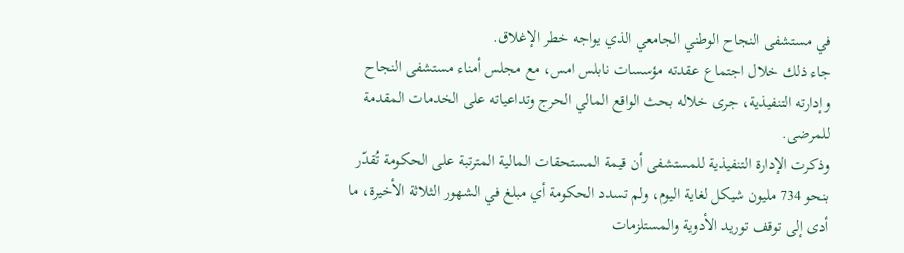في مستشفى النجاح الوطني الجامعي الذي يواجه خطر الإغلاق.
جاء ذلك خلال اجتماع عقدته مؤسسات نابلس امس، مع مجلس أمناء مستشفى النجاح وإدارته التنفيذية، جرى خلاله بحث الواقع المالي الحرج وتداعياته على الخدمات المقدمة للمرضى.
وذكرت الإدارة التنفيذية للمستشفى أن قيمة المستحقات المالية المترتبة على الحكومة تُقدّر بنحو 734 مليون شيكل لغاية اليوم، ولم تسدد الحكومة أي مبلغ في الشهور الثلاثة الأخيرة، ما أدى إلى توقف توريد الأدوية والمستلزمات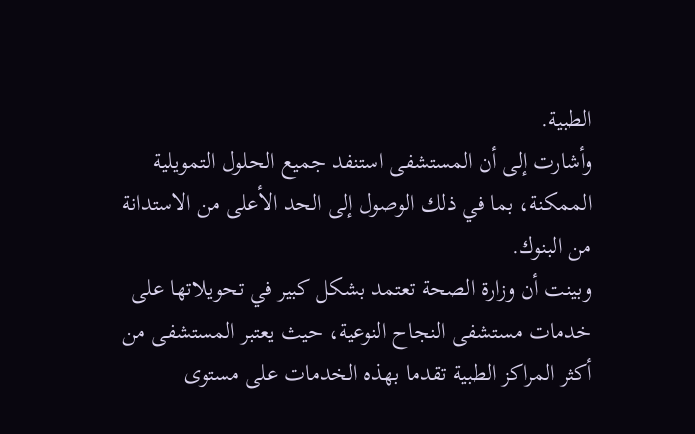الطبية.
وأشارت إلى أن المستشفى استنفد جميع الحلول التمويلية الممكنة، بما في ذلك الوصول إلى الحد الأعلى من الاستدانة من البنوك.
وبينت أن وزارة الصحة تعتمد بشكل كبير في تحويلاتها على خدمات مستشفى النجاح النوعية، حيث يعتبر المستشفى من أكثر المراكز الطبية تقدما بهذه الخدمات على مستوى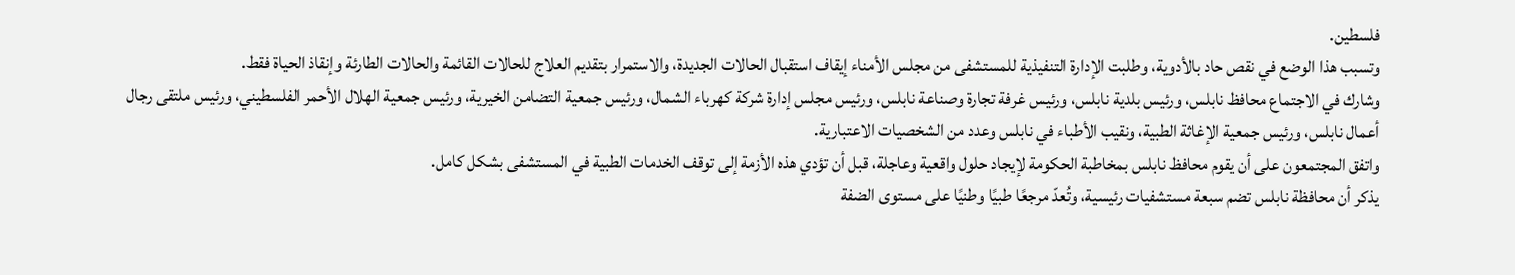فلسطين.
وتسبب هذا الوضع في نقص حاد بالأدوية، وطلبت الإدارة التنفيذية للمستشفى من مجلس الأمناء إيقاف استقبال الحالات الجديدة، والاستمرار بتقديم العلاج للحالات القائمة والحالات الطارئة وإنقاذ الحياة فقط.
وشارك في الاجتماع محافظ نابلس، ورئيس بلدية نابلس، ورئيس غرفة تجارة وصناعة نابلس، ورئيس مجلس إدارة شركة كهرباء الشمال، ورئيس جمعية التضامن الخيرية، ورئيس جمعية الهلال الأحمر الفلسطيني، ورئيس ملتقى رجال أعمال نابلس، ورئيس جمعية الإغاثة الطبية، ونقيب الأطباء في نابلس وعدد من الشخصيات الاعتبارية.
واتفق المجتمعون على أن يقوم محافظ نابلس بمخاطبة الحكومة لإيجاد حلول واقعية وعاجلة، قبل أن تؤدي هذه الأزمة إلى توقف الخدمات الطبية في المستشفى بشكل كامل.
يذكر أن محافظة نابلس تضم سبعة مستشفيات رئيسية، وتُعدّ مرجعًا طبيًا وطنيًا على مستوى الضفة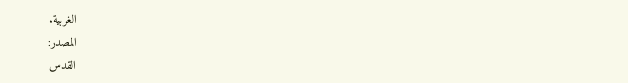الغربية.
المصدر:
القدس